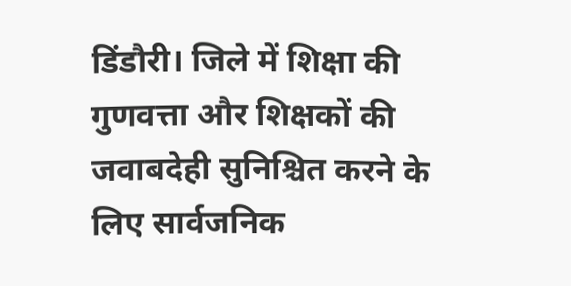डिंडौरी। जिले में शिक्षा की गुणवत्ता और शिक्षकों की जवाबदेही सुनिश्चित करने के लिए सार्वजनिक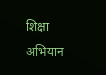शिक्षा अभियान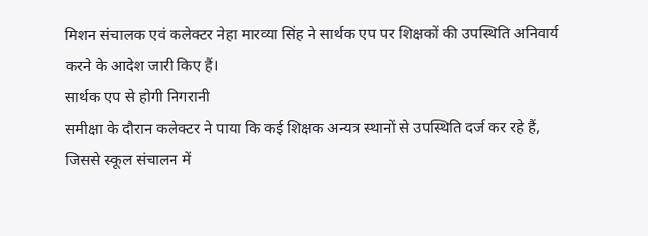मिशन संचालक एवं कलेक्टर नेहा मारव्या सिंह ने सार्थक एप पर शिक्षकों की उपस्थिति अनिवार्य करने के आदेश जारी किए हैं।
सार्थक एप से होगी निगरानी
समीक्षा के दौरान कलेक्टर ने पाया कि कई शिक्षक अन्यत्र स्थानों से उपस्थिति दर्ज कर रहे हैं, जिससे स्कूल संचालन में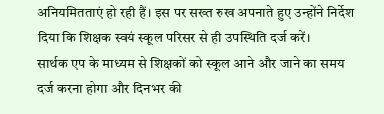अनियमितताएं हो रही हैं। इस पर सख्त रुख अपनाते हुए उन्होंने निर्देश दिया कि शिक्षक स्वयं स्कूल परिसर से ही उपस्थिति दर्ज करें।
सार्थक एप के माध्यम से शिक्षकों को स्कूल आने और जाने का समय दर्ज करना होगा और दिनभर की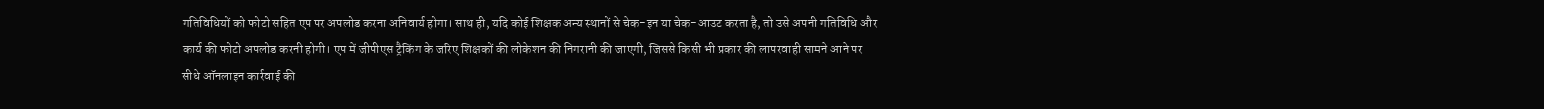गतिविधियों को फोटो सहित एप पर अपलोड करना अनिवार्य होगा। साथ ही, यदि कोई शिक्षक अन्य स्थानों से चेक-इन या चेक-आउट करता है, तो उसे अपनी गतिविधि और कार्य की फोटो अपलोड करनी होगी। एप में जीपीएस ट्रैकिंग के जरिए शिक्षकों की लोकेशन की निगरानी की जाएगी, जिससे किसी भी प्रकार की लापरवाही सामने आने पर सीधे ऑनलाइन कार्रवाई की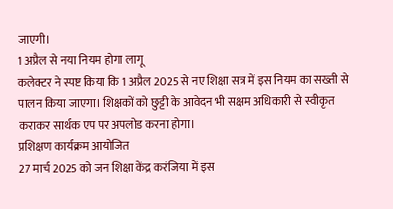जाएगी।
1 अप्रैल से नया नियम होगा लागू
कलेक्टर ने स्पष्ट किया कि 1 अप्रैल 2025 से नए शिक्षा सत्र में इस नियम का सख्ती से पालन किया जाएगा। शिक्षकों को छुट्टी के आवेदन भी सक्षम अधिकारी से स्वीकृत कराकर सार्थक एप पर अपलोड करना होगा।
प्रशिक्षण कार्यक्रम आयोजित
27 मार्च 2025 को जन शिक्षा केंद्र करंजिया में इस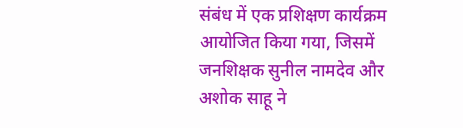संबंध में एक प्रशिक्षण कार्यक्रम आयोजित किया गया, जिसमें जनशिक्षक सुनील नामदेव और अशोक साहू ने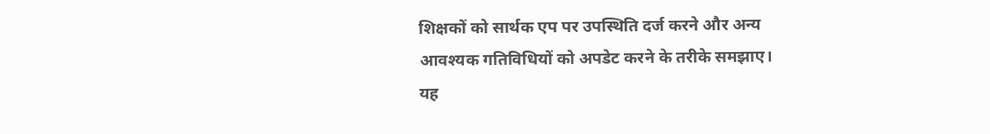शिक्षकों को सार्थक एप पर उपस्थिति दर्ज करने और अन्य आवश्यक गतिविधियों को अपडेट करने के तरीके समझाए।
यह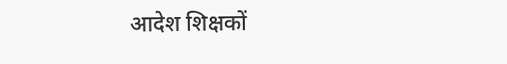आदेश शिक्षकों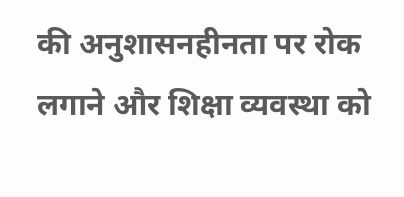की अनुशासनहीनता पर रोक लगाने और शिक्षा व्यवस्था को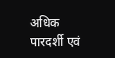अधिक पारदर्शी एवं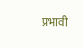प्रभावी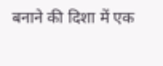बनाने की दिशा में एक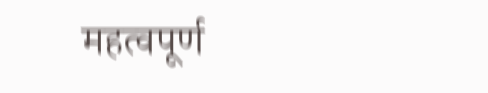महत्वपूर्ण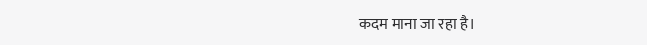कदम माना जा रहा है।